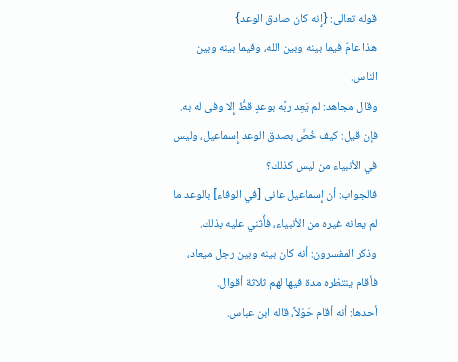قوله تعالى: {إِنه كان صادق الوعد}
هذا عامّ فيما بينه وبين الله، وفيما بينه وبين الناس.
وقال مجاهد: لم يَعِد ربَّه بوعدٍ قطُّ إِلا وفى له به.
فإن قيل: كيف خُصَّ بصدق الوعد إِسماعيل، وليس في الأنبياء من ليس كذلك؟
فالجواب: أن إِسماعيل عانى [في الوفاء] بالوعد ما لم يعانه غيره من الأنبياء، فأُثني عليه بذلك.
وذكر المفسرون: أنه كان بينه وبين رجل ميعاد، فأقام ينتظره مدة فيها لهم ثلاثة أقوال.
أحدها: أنه أقام حَوْلاً، قاله ابن عباس.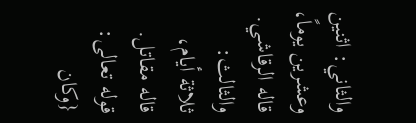والثاني: اثنين وعشرين يوماً، قاله الرقاشي.
والثالث: ثلاثة أيام، قاله مقاتل.
قوله تعالى: {وكان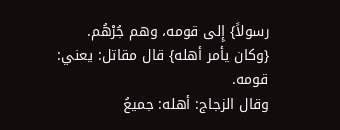رسولاً} إِلى قومه، وهم جُرْهُم.
{وكان يأمر أهله} قال مقاتل: يعني: قومه.
وقال الزجاج: أهله: جميعُ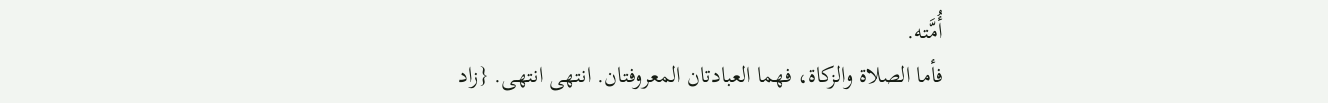أُمَّته.
فأما الصلاة والزكاة، فهما العبادتان المعروفتان. انتهى انتهى. {زاد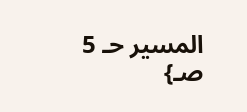المسير حـ 5 صـ}